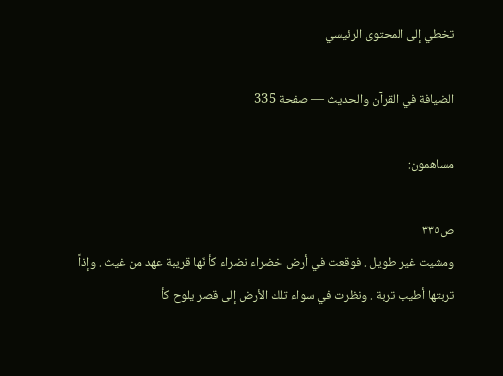تخطي إلى المحتوى الرئيسي

الضيافة في القرآن والحديث — صفحة 335

مساهمون:

ص٣٣٥
ومشيت غير طويل . فوقعت في أرض خضراء نضراء كأ نّها قريبة عهد من غيث . وإذاً تربتها أطيب تربة . ونظرت في سواء تلك الأرض إلى قصر يلوح كأ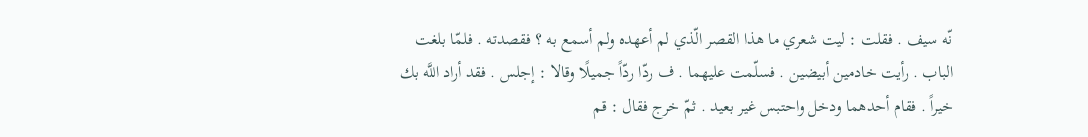نّه سيف . فقلت : ليت شعري ما هذا القصر الّذي لم أعهده ولم أسمع به ؟ فقصدته . فلمّا بلغت الباب . رأيت خادمين أبيضين . فسلّمت عليهما . ف ردّا ردّاً جميلًا وقالا : إجلس . فقد أراد اللَّه بك خيراً . فقام أحدهما ودخل واحتبس غير بعيد . ثمّ خرج فقال : قم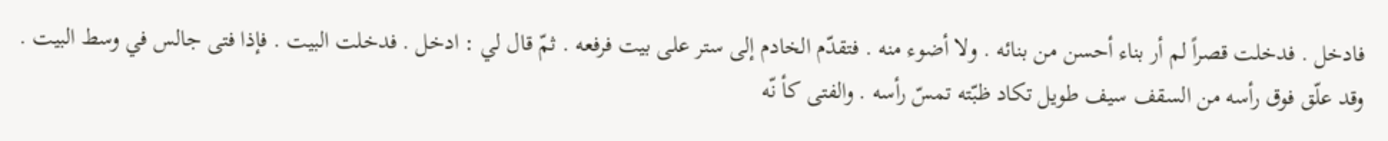فادخل . فدخلت قصراً لم أر بناء أحسن من بنائه . ولا أضوء منه . فتقدّم الخادم إلى ستر على بيت فرفعه . ثمّ قال لي : ادخل . فدخلت البيت . فإذا فتى جالس في وسط البيت . وقد علّق فوق رأسه من السقف سيف طويل تكاد ظبّته تمسّ رأسه . والفتى كأ نّه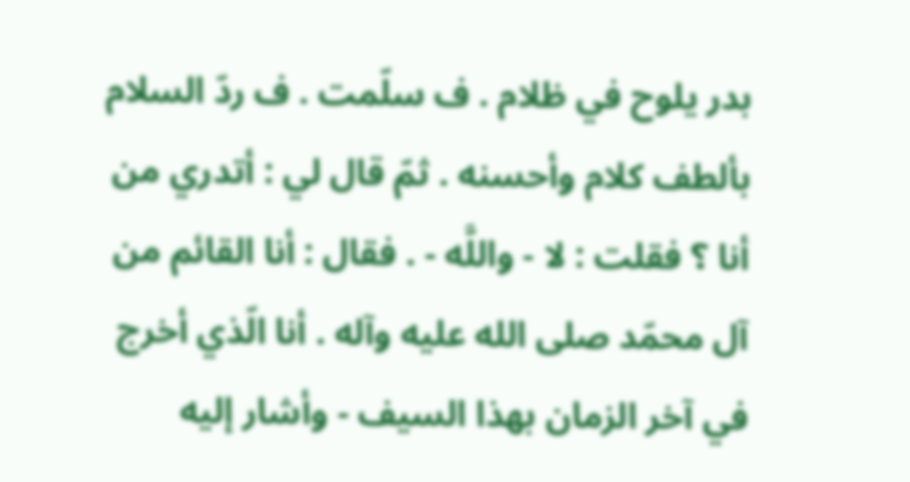بدر يلوح في ظلام . ف سلّمت . ف ردّ السلام بألطف كلام وأحسنه . ثمّ قال لي : أتدري من أنا ؟ فقلت : لا - واللَّه - . فقال : أنا القائم من آل محمّد صلى الله عليه وآله . أنا الّذي أخرج في آخر الزمان بهذا السيف - وأشار إليه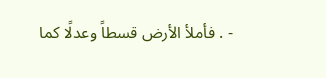- . فأملأ الأرض قسطاً وعدلًا كما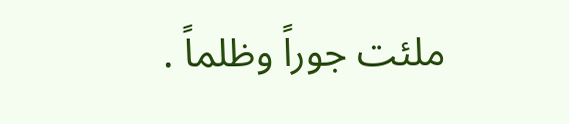ملئت جوراً وظلماً .